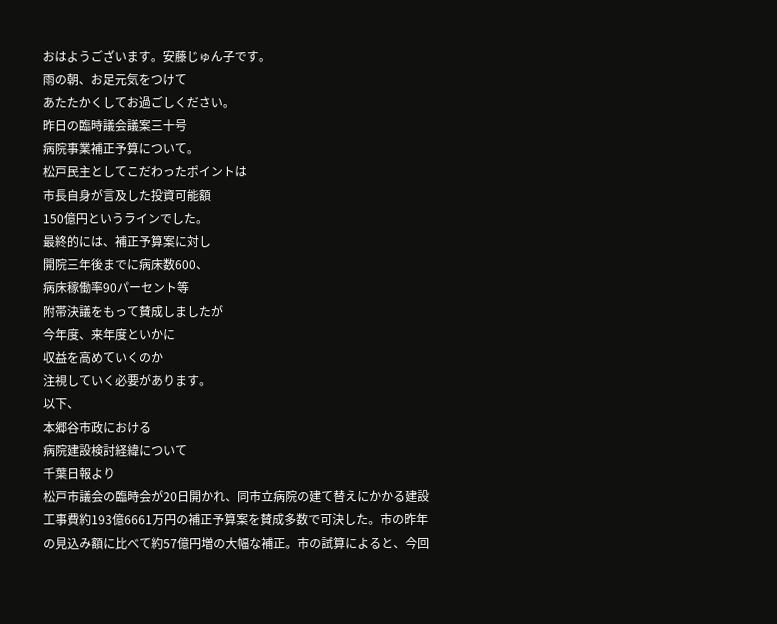おはようございます。安藤じゅん子です。
雨の朝、お足元気をつけて
あたたかくしてお過ごしください。
昨日の臨時議会議案三十号
病院事業補正予算について。
松戸民主としてこだわったポイントは
市長自身が言及した投資可能額
150億円というラインでした。
最終的には、補正予算案に対し
開院三年後までに病床数600、
病床稼働率90パーセント等
附帯決議をもって賛成しましたが
今年度、来年度といかに
収益を高めていくのか
注視していく必要があります。
以下、
本郷谷市政における
病院建設検討経緯について
千葉日報より
松戸市議会の臨時会が20日開かれ、同市立病院の建て替えにかかる建設工事費約193億6661万円の補正予算案を賛成多数で可決した。市の昨年の見込み額に比べて約57億円増の大幅な補正。市の試算によると、今回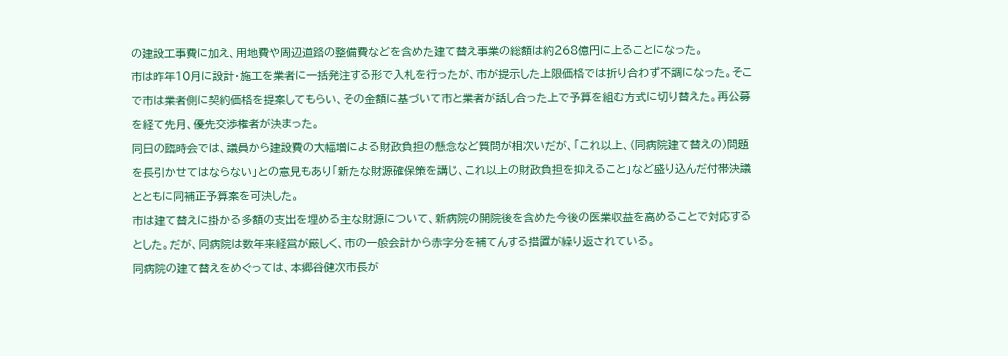の建設工事費に加え、用地費や周辺道路の整備費などを含めた建て替え事業の総額は約268億円に上ることになった。
市は昨年10月に設計・施工を業者に一括発注する形で入札を行ったが、市が提示した上限価格では折り合わず不調になった。そこで市は業者側に契約価格を提案してもらい、その金額に基づいて市と業者が話し合った上で予算を組む方式に切り替えた。再公募を経て先月、優先交渉権者が決まった。
同日の臨時会では、議員から建設費の大幅増による財政負担の懸念など質問が相次いだが、「これ以上、(同病院建て替えの)問題を長引かせてはならない」との意見もあり「新たな財源確保策を講じ、これ以上の財政負担を抑えること」など盛り込んだ付帯決議とともに同補正予算案を可決した。
市は建て替えに掛かる多額の支出を埋める主な財源について、新病院の開院後を含めた今後の医業収益を高めることで対応するとした。だが、同病院は数年来経営が厳しく、市の一般会計から赤字分を補てんする措置が繰り返されている。
同病院の建て替えをめぐっては、本郷谷健次市長が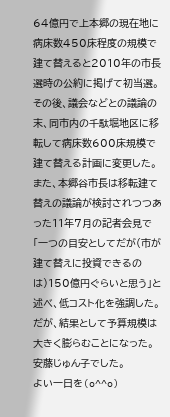64億円で上本郷の現在地に病床数450床程度の規模で建て替えると2010年の市長選時の公約に掲げて初当選。その後、議会などとの議論の末、同市内の千駄堀地区に移転して病床数600床規模で建て替える計画に変更した。
また、本郷谷市長は移転建て替えの議論が検討されつつあった11年7月の記者会見で「一つの目安としてだが(市が建て替えに投資できるのは)150億円ぐらいと思う」と述べ、低コスト化を強調した。だが、結果として予算規模は大きく膨らむことになった。
安藤じゅん子でした。
よい一日を(o^^o)